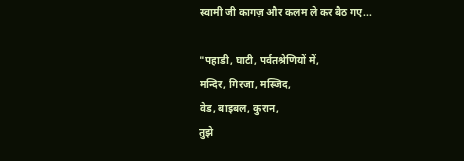स्वामी जी कागज़ और कलम ले कर बैठ गए...

"पहाडी, घाटी, पर्वतश्रेणियों में,
मन्दिर, गिरजा, मस्जिद,
वेड, बाइबल, कुरान,
तुझे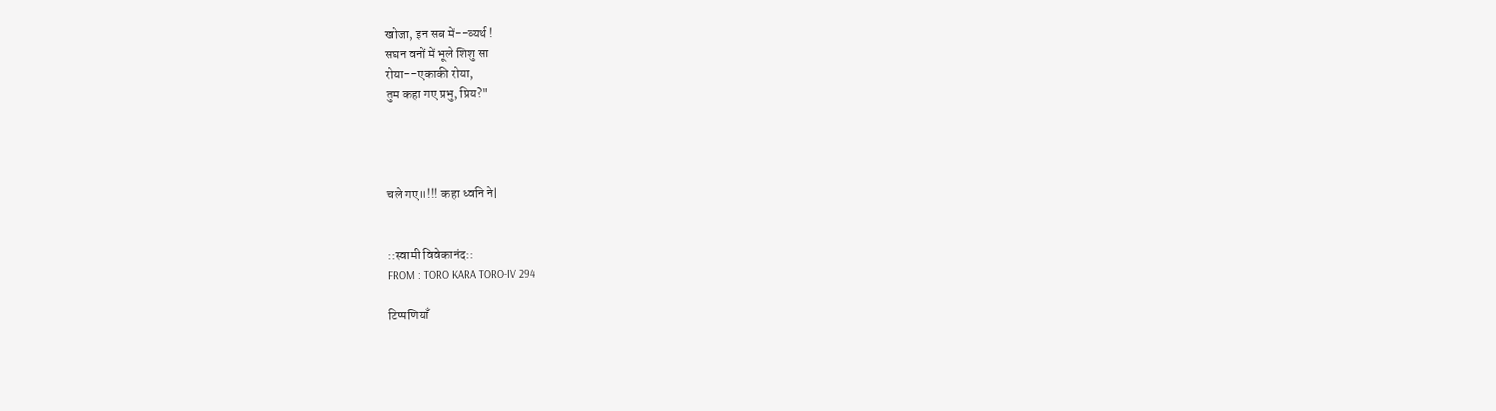खोजा, इन सब में--व्यर्थ !
सघन वनों में भूले शिशु सा
रोया--एकाकी रोया,
तुम कहा गए प्रभु, प्रिय?"




चले गए॥!!! कहा ध्वनि ने|


::स्वामी विवेकानंद::
FROM : TORO KARA TORO-IV 294

टिप्पणियाँ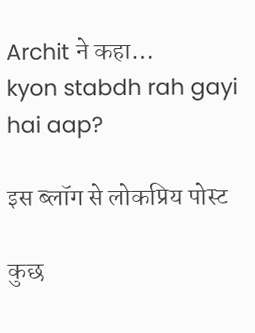Archit ने कहा…
kyon stabdh rah gayi hai aap?

इस ब्लॉग से लोकप्रिय पोस्ट

कुछ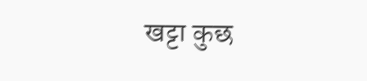खट्टा कुछ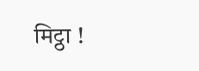मिट्ठा !